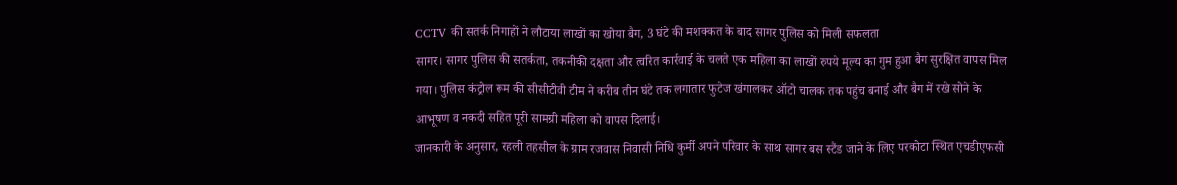CCTV की सतर्क निगाहों ने लौटाया लाखों का खोया बैग, 3 घंटे की मशक्कत के बाद सागर पुलिस को मिली सफलता
सागर। सागर पुलिस की सतर्कता, तकनीकी दक्षता और त्वरित कार्रवाई के चलते एक महिला का लाखों रुपये मूल्य का गुम हुआ बैग सुरक्षित वापस मिल गया। पुलिस कंट्रोल रूम की सीसीटीवी टीम ने करीब तीन घंटे तक लगातार फुटेज खंगालकर ऑटो चालक तक पहुंच बनाई और बैग में रखे सोने के आभूषण व नकदी सहित पूरी सामग्री महिला को वापस दिलाई।
जानकारी के अनुसार, रहली तहसील के ग्राम रजवास निवासी निधि कुर्मी अपने परिवार के साथ सागर बस स्टैंड जाने के लिए परकोटा स्थित एचडीएफसी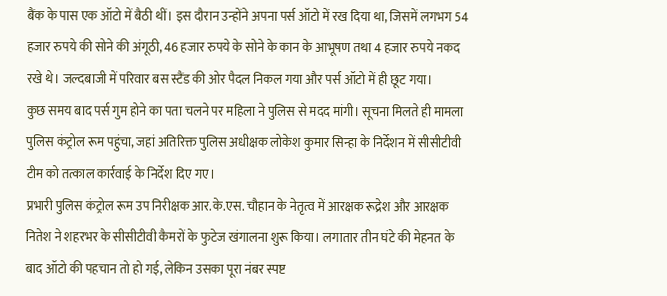बैंक के पास एक ऑटो में बैठी थीं। इस दौरान उन्होंने अपना पर्स ऑटो में रख दिया था, जिसमें लगभग 54 हजार रुपये की सोने की अंगूठी, 46 हजार रुपये के सोने के कान के आभूषण तथा 4 हजार रुपये नकद रखे थे। जल्दबाजी में परिवार बस स्टैंड की ओर पैदल निकल गया और पर्स ऑटो में ही छूट गया।
कुछ समय बाद पर्स गुम होने का पता चलने पर महिला ने पुलिस से मदद मांगी। सूचना मिलते ही मामला पुलिस कंट्रोल रूम पहुंचा, जहां अतिरिक्त पुलिस अधीक्षक लोकेश कुमार सिन्हा के निर्देशन में सीसीटीवी टीम को तत्काल कार्रवाई के निर्देश दिए गए।
प्रभारी पुलिस कंट्रोल रूम उप निरीक्षक आर.के.एस. चौहान के नेतृत्व में आरक्षक रूद्रेश और आरक्षक नितेश ने शहरभर के सीसीटीवी कैमरों के फुटेज खंगालना शुरू किया। लगातार तीन घंटे की मेहनत के बाद ऑटो की पहचान तो हो गई, लेकिन उसका पूरा नंबर स्पष्ट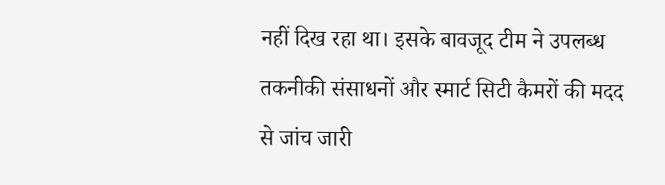नहीं दिख रहा था। इसके बावजूद टीम ने उपलब्ध तकनीकी संसाधनों और स्मार्ट सिटी कैमरों की मदद से जांच जारी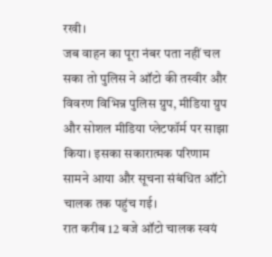रखी।
जब वाहन का पूरा नंबर पता नहीं चल सका तो पुलिस ने ऑटो की तस्वीर और विवरण विभिन्न पुलिस ग्रुप, मीडिया ग्रुप और सोशल मीडिया प्लेटफॉर्म पर साझा किया। इसका सकारात्मक परिणाम सामने आया और सूचना संबंधित ऑटो चालक तक पहुंच गई।
रात करीब 12 बजे ऑटो चालक स्वयं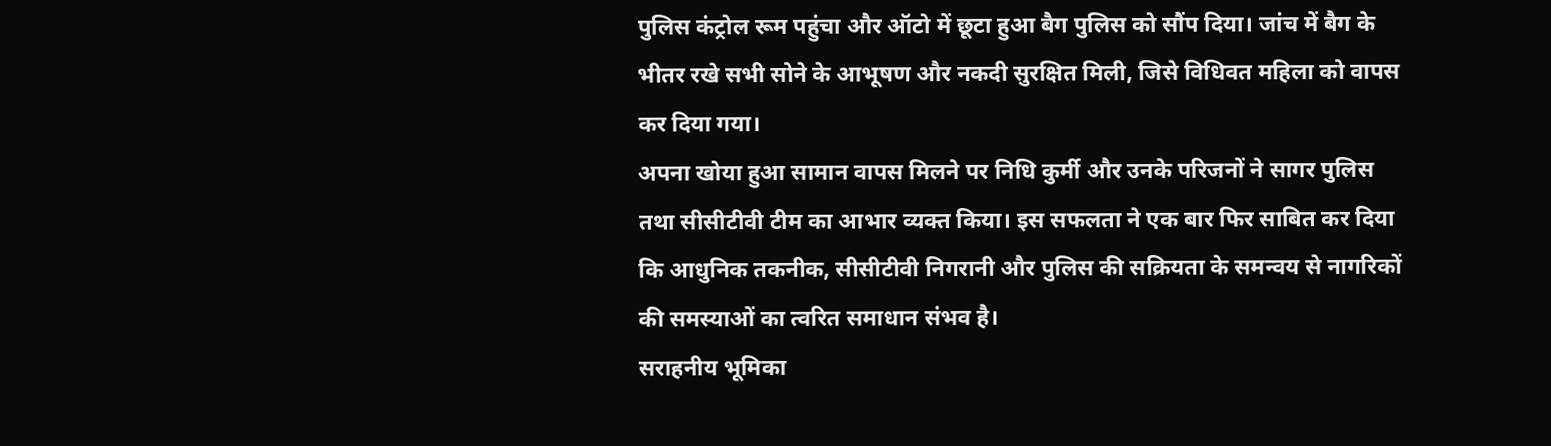पुलिस कंट्रोल रूम पहुंचा और ऑटो में छूटा हुआ बैग पुलिस को सौंप दिया। जांच में बैग के भीतर रखे सभी सोने के आभूषण और नकदी सुरक्षित मिली, जिसे विधिवत महिला को वापस कर दिया गया।
अपना खोया हुआ सामान वापस मिलने पर निधि कुर्मी और उनके परिजनों ने सागर पुलिस तथा सीसीटीवी टीम का आभार व्यक्त किया। इस सफलता ने एक बार फिर साबित कर दिया कि आधुनिक तकनीक, सीसीटीवी निगरानी और पुलिस की सक्रियता के समन्वय से नागरिकों की समस्याओं का त्वरित समाधान संभव है।
सराहनीय भूमिका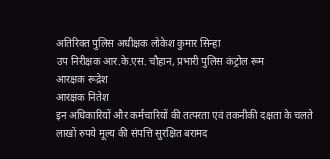अतिरिक्त पुलिस अधीक्षक लोकेश कुमार सिन्हा
उप निरीक्षक आर.के.एस. चौहान, प्रभारी पुलिस कंट्रोल रूम
आरक्षक रूद्रेश
आरक्षक नितेश
इन अधिकारियों और कर्मचारियों की तत्परता एवं तकनीकी दक्षता के चलते लाखों रुपये मूल्य की संपत्ति सुरक्षित बरामद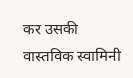कर उसकी वास्तविक स्वामिनी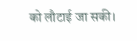को लौटाई जा सकी।